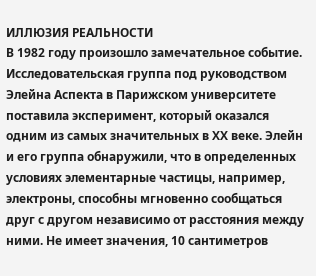ИЛЛЮЗИЯ РЕАЛЬНОСТИ
В 1982 году произошло замечательное событие. Исследовательская группа под руководством Элейна Аспекта в Парижском университете поставила эксперимент, который оказался одним из самых значительных в ХХ веке. Элейн и его группа обнаружили, что в определенных условиях элементарные частицы, например, электроны, способны мгновенно сообщаться друг с другом независимо от расстояния между ними. Не имеет значения, 10 сантиметров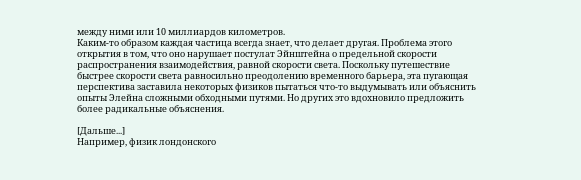между ними или 10 миллиардов километров.
Каким-то образом каждая частица всегда знает, что делает другая. Проблема этого открытия в том, что оно нарушает постулат Эйнштейна о предельной скорости распространения взаимодействия, равной скорости света. Поскольку путешествие быстрее скорости света равносильно преодолению временного барьера, эта пугающая перспектива заставила некоторых физиков пытаться что-то выдумывать или объяснить опыты Элейна сложными обходными путями. Но других это вдохновило предложить более радикальные объяснения.

[Дальше...]
Например, физик лондонского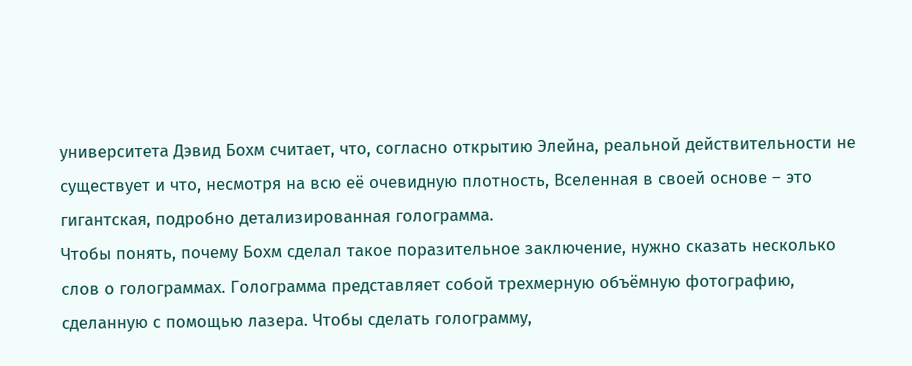университета Дэвид Бохм считает, что, согласно открытию Элейна, реальной действительности не существует и что, несмотря на всю её очевидную плотность, Вселенная в своей основе – это гигантская, подробно детализированная голограмма.
Чтобы понять, почему Бохм сделал такое поразительное заключение, нужно сказать несколько слов о голограммах. Голограмма представляет собой трехмерную объёмную фотографию, сделанную с помощью лазера. Чтобы сделать голограмму,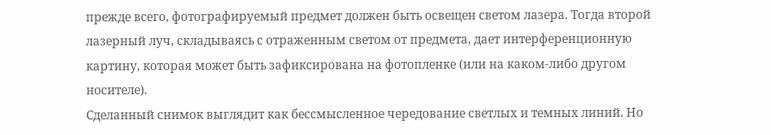прежде всего, фотографируемый предмет должен быть освещен светом лазера. Тогда второй лазерный луч, складываясь с отраженным светом от предмета, дает интерференционную картину, которая может быть зафиксирована на фотопленке (или на каком-либо другом носителе).
Сделанный снимок выглядит как бессмысленное чередование светлых и темных линий. Но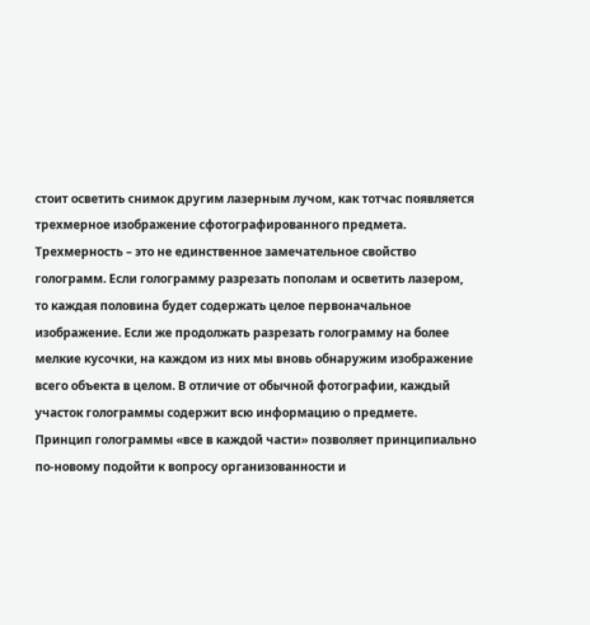стоит осветить снимок другим лазерным лучом, как тотчас появляется трехмерное изображение сфотографированного предмета.
Трехмерность – это не единственное замечательное свойство голограмм. Если голограмму разрезать пополам и осветить лазером, то каждая половина будет содержать целое первоначальное изображение. Если же продолжать разрезать голограмму на более мелкие кусочки, на каждом из них мы вновь обнаружим изображение всего объекта в целом. В отличие от обычной фотографии, каждый участок голограммы содержит всю информацию о предмете.
Принцип голограммы «все в каждой части» позволяет принципиально по-новому подойти к вопросу организованности и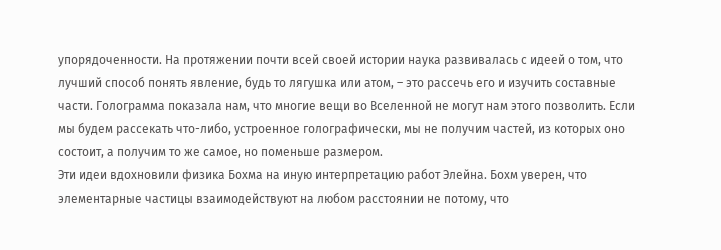упорядоченности. На протяжении почти всей своей истории наука развивалась с идеей о том, что лучший способ понять явление, будь то лягушка или атом, – это рассечь его и изучить составные части. Голограмма показала нам, что многие вещи во Вселенной не могут нам этого позволить. Если мы будем рассекать что-либо, устроенное голографически, мы не получим частей, из которых оно состоит, а получим то же самое, но поменьше размером.
Эти идеи вдохновили физика Бохма на иную интерпретацию работ Элейна. Бохм уверен, что элементарные частицы взаимодействуют на любом расстоянии не потому, что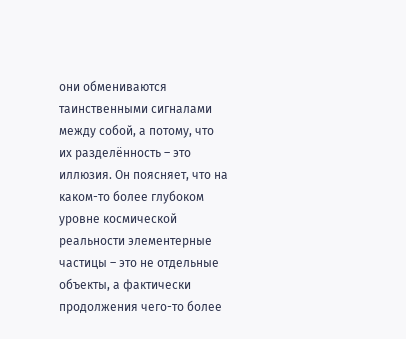они обмениваются таинственными сигналами между собой, а потому, что их разделённость – это иллюзия. Он поясняет, что на каком-то более глубоком уровне космической реальности элементерные частицы – это не отдельные объекты, а фактически продолжения чего-то более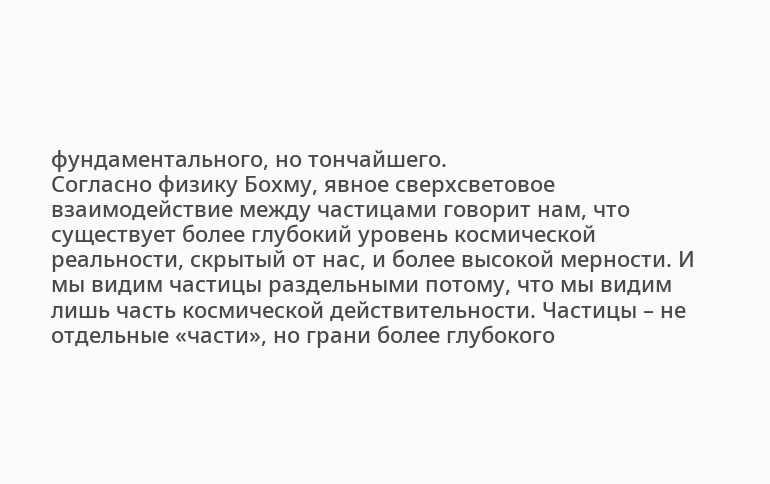фундаментального, но тончайшего.
Согласно физику Бохму, явное сверхсветовое взаимодействие между частицами говорит нам, что существует более глубокий уровень космической реальности, скрытый от нас, и более высокой мерности. И мы видим частицы раздельными потому, что мы видим лишь часть космической действительности. Частицы – не отдельные «части», но грани более глубокого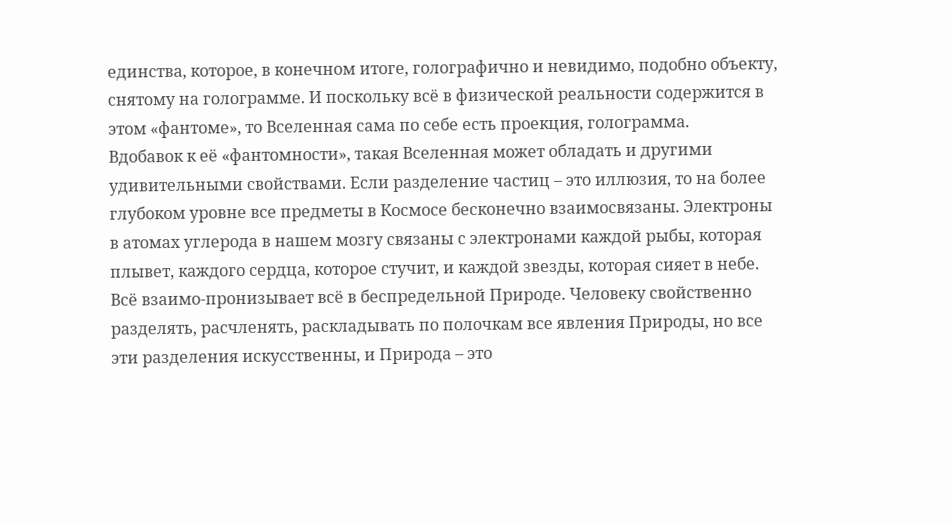единства, которое, в конечном итоге, голографично и невидимо, подобно объекту, снятому на голограмме. И поскольку всё в физической реальности содержится в этом «фантоме», то Вселенная сама по себе есть проекция, голограмма.
Вдобавок к её «фантомности», такая Вселенная может обладать и другими удивительными свойствами. Если разделение частиц – это иллюзия, то на более глубоком уровне все предметы в Космосе бесконечно взаимосвязаны. Электроны в атомах углерода в нашем мозгу связаны с электронами каждой рыбы, которая плывет, каждого сердца, которое стучит, и каждой звезды, которая сияет в небе.
Всё взаимо-пронизывает всё в беспредельной Природе. Человеку свойственно разделять, расчленять, раскладывать по полочкам все явления Природы, но все эти разделения искусственны, и Природа – это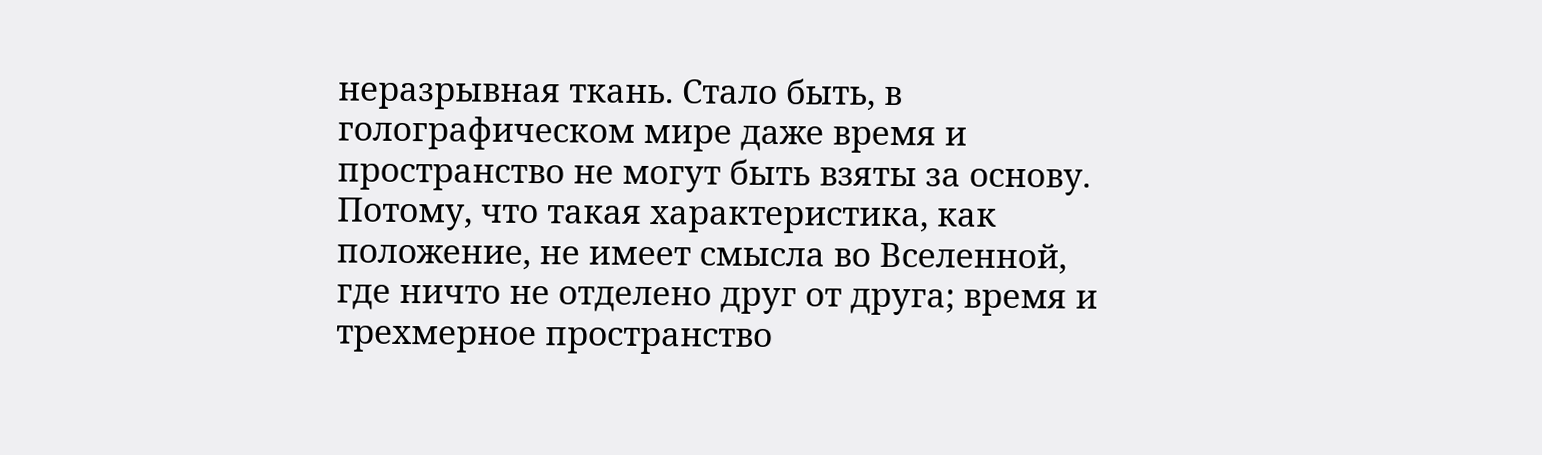неразрывная ткань. Стало быть, в голографическом мире даже время и пространство не могут быть взяты за основу. Потому, что такая характеристика, как положение, не имеет смысла во Вселенной, где ничто не отделено друг от друга; время и трехмерное пространство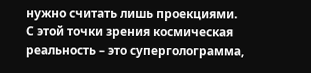нужно считать лишь проекциями.
С этой точки зрения космическая реальность – это суперголограмма,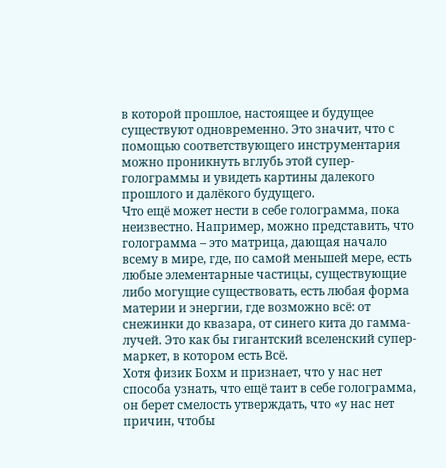в которой прошлое, настоящее и будущее существуют одновременно. Это значит, что с помощью соответствующего инструментария можно проникнуть вглубь этой супер-голограммы и увидеть картины далекого прошлого и далёкого будущего.
Что ещё может нести в себе голограмма, пока неизвестно. Например, можно представить, что голограмма – это матрица, дающая начало всему в мире, где, по самой меньшей мере, есть любые элементарные частицы, существующие либо могущие существовать, есть любая форма материи и энергии, где возможно всё: от снежинки до квазара, от синего кита до гамма-лучей. Это как бы гигантский вселенский супер-маркет, в котором есть Всё.
Хотя физик Бохм и признает, что у нас нет способа узнать, что ещё таит в себе голограмма, он берет смелость утверждать, что «у нас нет причин, чтобы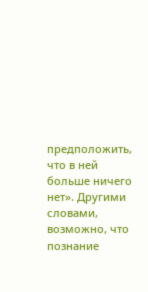предположить, что в ней больше ничего нет». Другими словами, возможно, что познание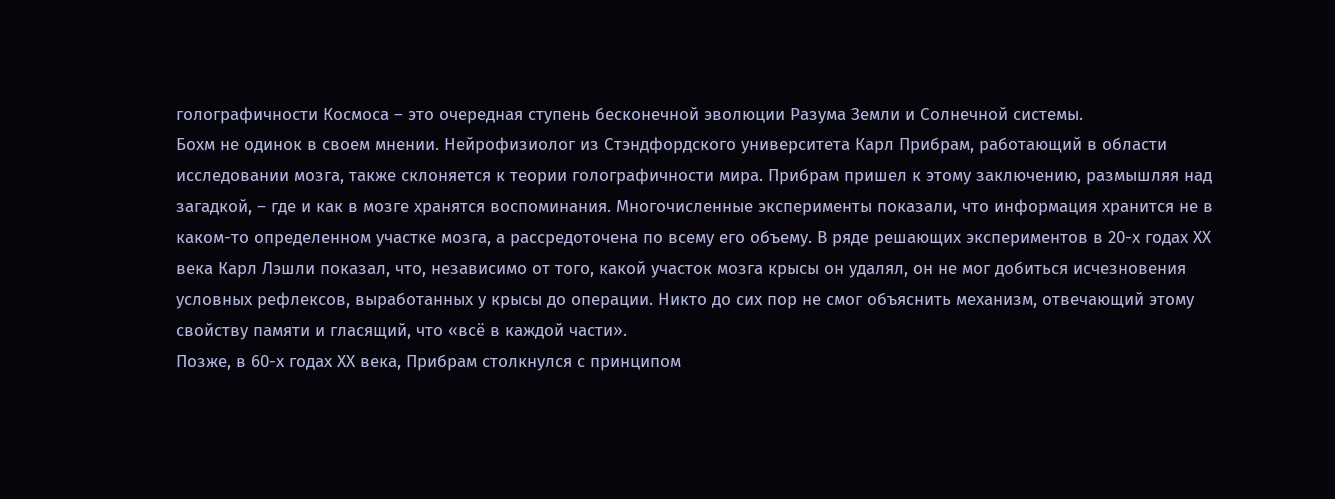голографичности Космоса – это очередная ступень бесконечной эволюции Разума Земли и Солнечной системы.
Бохм не одинок в своем мнении. Нейрофизиолог из Стэндфордского университета Карл Прибрам, работающий в области исследовании мозга, также склоняется к теории голографичности мира. Прибрам пришел к этому заключению, размышляя над загадкой, – где и как в мозге хранятся воспоминания. Многочисленные эксперименты показали, что информация хранится не в каком-то определенном участке мозга, а рассредоточена по всему его объему. В ряде решающих экспериментов в 20-х годах XX века Карл Лэшли показал, что, независимо от того, какой участок мозга крысы он удалял, он не мог добиться исчезновения условных рефлексов, выработанных у крысы до операции. Никто до сих пор не смог объяснить механизм, отвечающий этому свойству памяти и гласящий, что «всё в каждой части».
Позже, в 60-х годах XX века, Прибрам столкнулся с принципом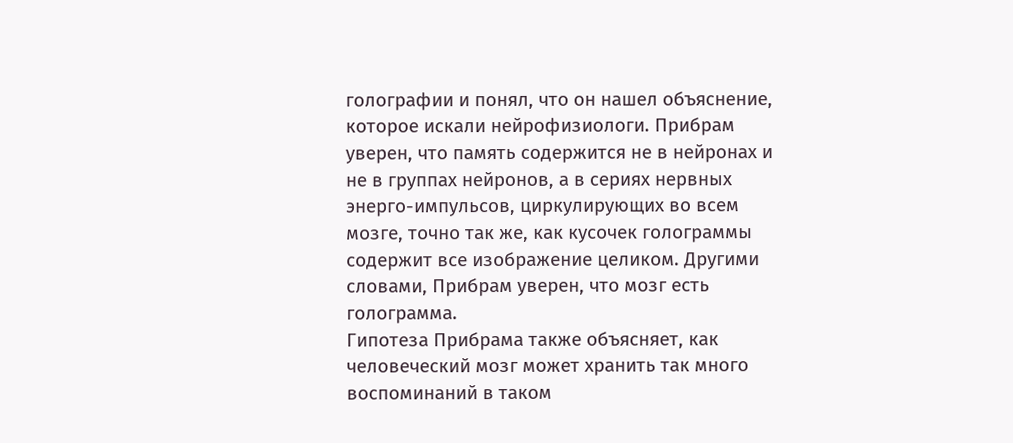голографии и понял, что он нашел объяснение, которое искали нейрофизиологи. Прибрам уверен, что память содержится не в нейронах и не в группах нейронов, а в сериях нервных энерго-импульсов, циркулирующих во всем мозге, точно так же, как кусочек голограммы содержит все изображение целиком. Другими словами, Прибрам уверен, что мозг есть голограмма.
Гипотеза Прибрама также объясняет, как человеческий мозг может хранить так много воспоминаний в таком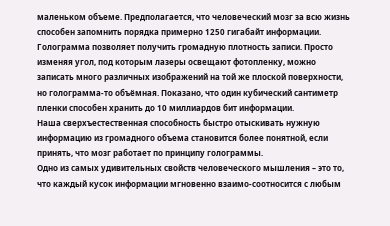маленьком объеме. Предполагается, что человеческий мозг за всю жизнь способен запомнить порядка примерно 1250 гигабайт информации.
Голограмма позволяет получить громадную плотность записи. Просто изменяя угол, под которым лазеры освещают фотопленку, можно записать много различных изображений на той же плоской поверхности, но голограмма-то объёмная. Показано, что один кубический сантиметр пленки способен хранить до 10 миллиардов бит информации.
Наша сверхъестественная способность быстро отыскивать нужную информацию из громадного объема становится более понятной, если принять, что мозг работает по принципу голограммы.
Одно из самых удивительных свойств человеческого мышления – это то, что каждый кусок информации мгновенно взаимо-соотносится с любым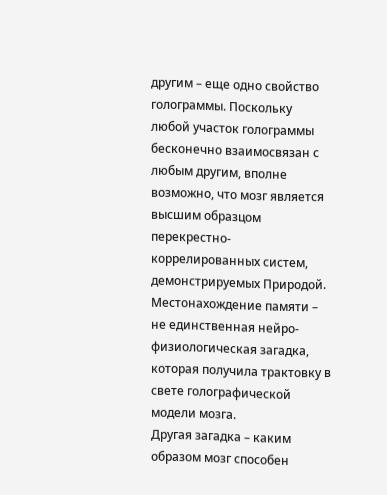другим – еще одно свойство голограммы. Поскольку любой участок голограммы бесконечно взаимосвязан с любым другим, вполне возможно, что мозг является высшим образцом перекрестно-коррелированных систем, демонстрируемых Природой.
Местонахождение памяти – не единственная нейро-физиологическая загадка, которая получила трактовку в свете голографической модели мозга.
Другая загадка – каким образом мозг способен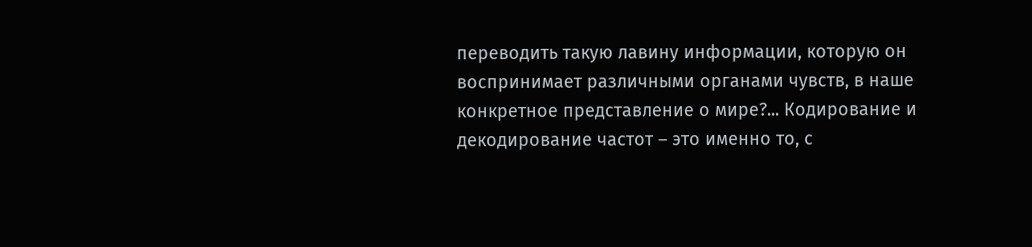переводить такую лавину информации, которую он воспринимает различными органами чувств, в наше конкретное представление о мире?... Кодирование и декодирование частот – это именно то, с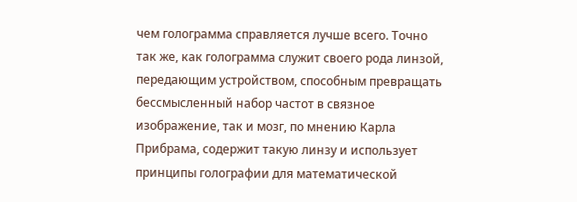чем голограмма справляется лучше всего. Точно так же, как голограмма служит своего рода линзой, передающим устройством, способным превращать бессмысленный набор частот в связное изображение, так и мозг, по мнению Карла Прибрама, содержит такую линзу и использует принципы голографии для математической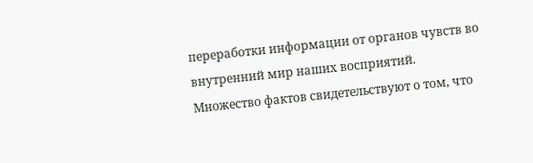переработки информации от органов чувств во внутренний мир наших восприятий.
Множество фактов свидетельствуют о том, что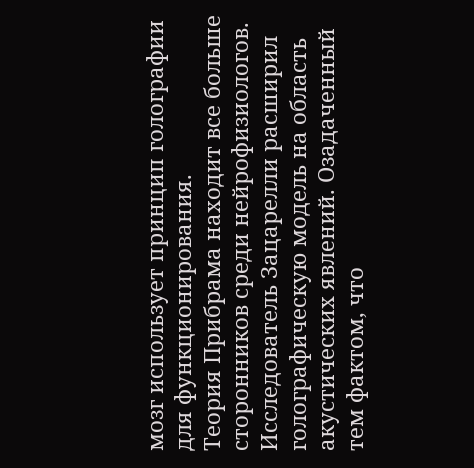мозг использует принцип голографии для функционирования.
Теория Прибрама находит все больше сторонников среди нейрофизиологов. Исследователь Зацарелли расширил голографическую модель на область акустических явлений. Озадаченный тем фактом, что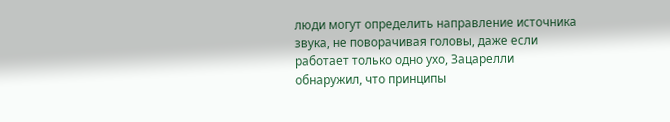люди могут определить направление источника звука, не поворачивая головы, даже если работает только одно ухо, Зацарелли обнаружил, что принципы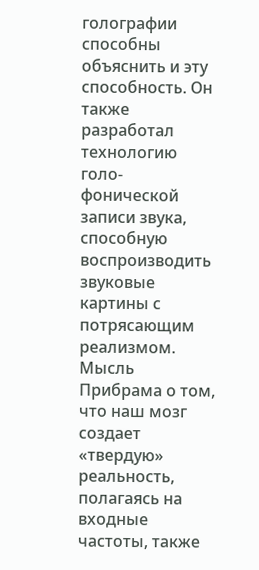голографии способны объяснить и эту способность. Он также разработал технологию голо-фонической записи звука, способную воспроизводить звуковые картины с потрясающим реализмом.
Мысль Прибрама о том, что наш мозг создает «твердую» реальность, полагаясь на входные частоты, также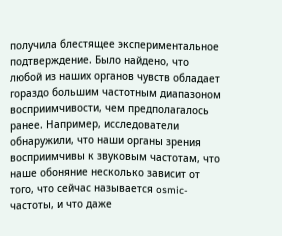получила блестящее экспериментальное подтверждение. Было найдено, что любой из наших органов чувств обладает гораздо большим частотным диапазоном восприимчивости, чем предполагалось ранее. Например, исследователи обнаружили, что наши органы зрения восприимчивы к звуковым частотам, что наше обоняние несколько зависит от того, что сейчас называется osmic-частоты, и что даже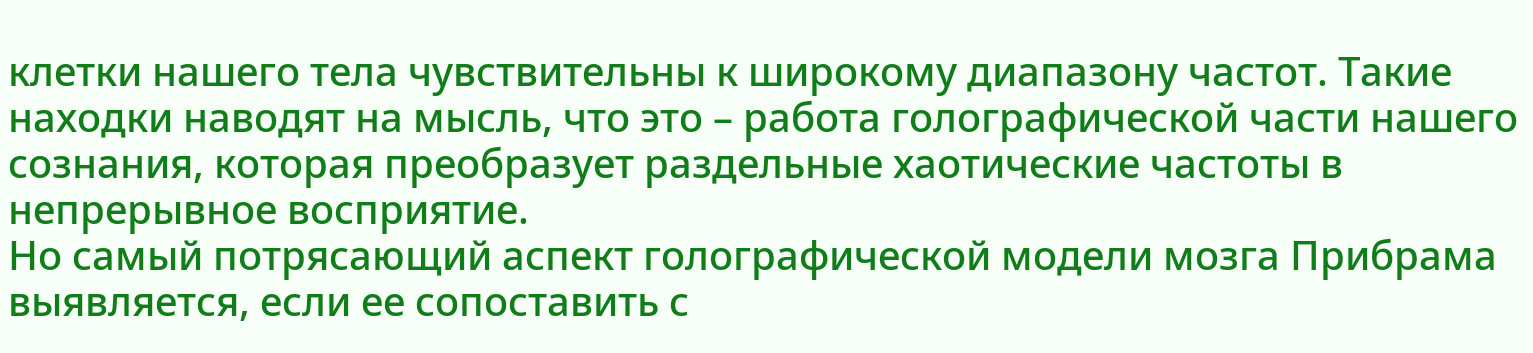клетки нашего тела чувствительны к широкому диапазону частот. Такие находки наводят на мысль, что это – работа голографической части нашего сознания, которая преобразует раздельные хаотические частоты в непрерывное восприятие.
Но самый потрясающий аспект голографической модели мозга Прибрама выявляется, если ее сопоставить с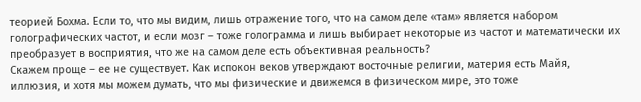теорией Бохма. Если то, что мы видим, лишь отражение того, что на самом деле «там» является набором голографических частот, и если мозг – тоже голограмма и лишь выбирает некоторые из частот и математически их преобразует в восприятия, что же на самом деле есть объективная реальность?
Скажем проще – ее не существует. Как испокон веков утверждают восточные религии, материя есть Майя, иллюзия, и хотя мы можем думать, что мы физические и движемся в физическом мире, это тоже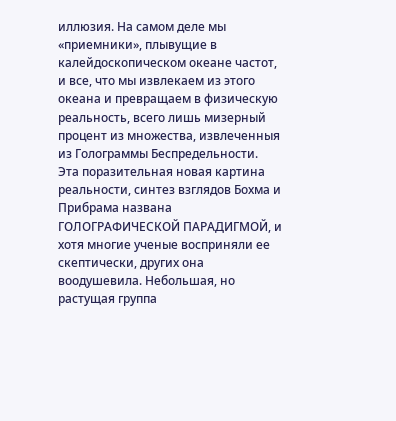иллюзия. На самом деле мы «приемники», плывущие в калейдоскопическом океане частот, и все, что мы извлекаем из этого океана и превращаем в физическую реальность, всего лишь мизерный процент из множества, извлеченныя из Голограммы Беспредельности.
Эта поразительная новая картина реальности, синтез взглядов Бохма и Прибрама названа ГОЛОГРАФИЧЕСКОЙ ПАРАДИГМОЙ, и хотя многие ученые восприняли ее скептически, других она воодушевила. Небольшая, но растущая группа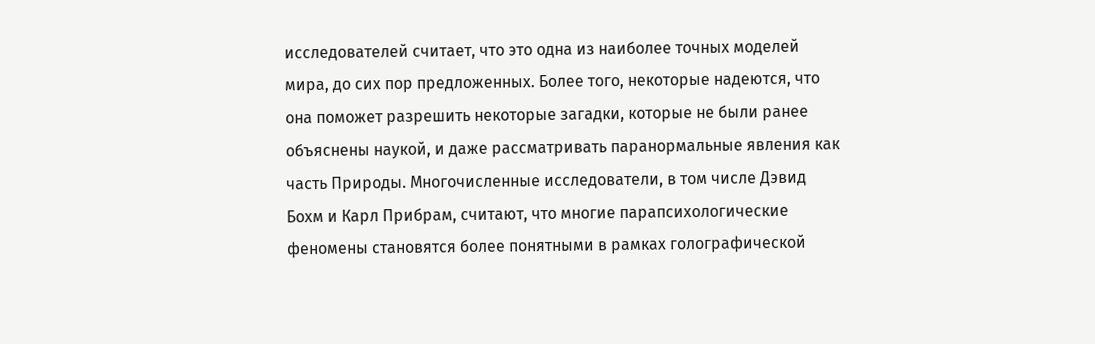исследователей считает, что это одна из наиболее точных моделей мира, до сих пор предложенных. Более того, некоторые надеются, что она поможет разрешить некоторые загадки, которые не были ранее объяснены наукой, и даже рассматривать паранормальные явления как часть Природы. Многочисленные исследователи, в том числе Дэвид Бохм и Карл Прибрам, считают, что многие парапсихологические феномены становятся более понятными в рамках голографической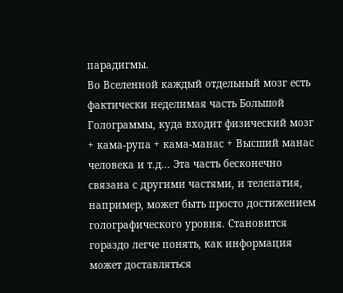парадигмы.
Во Вселенной каждый отдельный мозг есть фактически неделимая часть Большой Голограммы, куда входит физический мозг + кама-рупа + кама-манас + Высший манас человека и т.д... Эта часть бесконечно связана с другими частями, и телепатия, например, может быть просто достижением голографического уровня. Становится гораздо легче понять, как информация может доставляться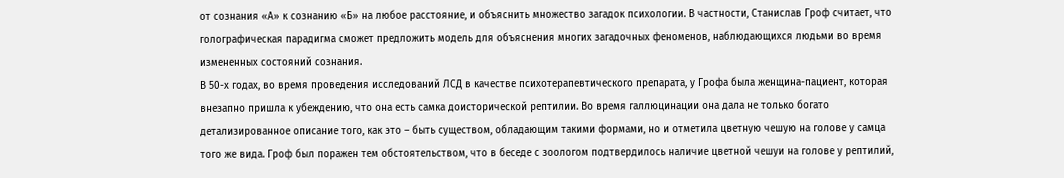от сознания «А» к сознанию «Б» на любое расстояние, и объяснить множество загадок психологии. В частности, Станислав Гроф считает, что голографическая парадигма сможет предложить модель для объяснения многих загадочных феноменов, наблюдающихся людьми во время измененных состояний сознания.
В 50-х годах, во время проведения исследований ЛСД в качестве психотерапевтического препарата, у Грофа была женщина-пациент, которая внезапно пришла к убеждению, что она есть самка доисторической рептилии. Во время галлюцинации она дала не только богато детализированное описание того, как это – быть существом, обладающим такими формами, но и отметила цветную чешую на голове у самца того же вида. Гроф был поражен тем обстоятельством, что в беседе с зоологом подтвердилось наличие цветной чешуи на голове у рептилий,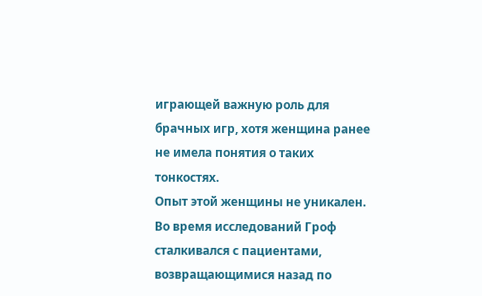играющей важную роль для брачных игр, хотя женщина ранее не имела понятия о таких тонкостях.
Опыт этой женщины не уникален. Во время исследований Гроф сталкивался с пациентами, возвращающимися назад по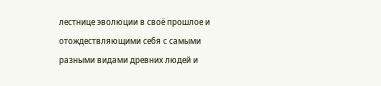лестнице эволюции в своё прошлое и отождествляющими себя с самыми разными видами древних людей и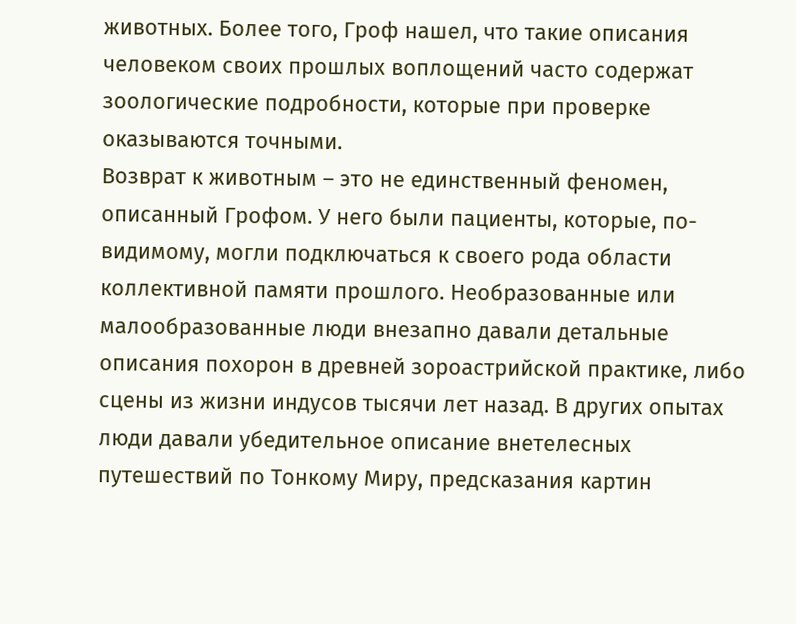животных. Более того, Гроф нашел, что такие описания человеком своих прошлых воплощений часто содержат зоологические подробности, которые при проверке оказываются точными.
Возврат к животным – это не единственный феномен, описанный Грофом. У него были пациенты, которые, по-видимому, могли подключаться к своего рода области коллективной памяти прошлого. Необразованные или малообразованные люди внезапно давали детальные описания похорон в древней зороастрийской практике, либо сцены из жизни индусов тысячи лет назад. В других опытах люди давали убедительное описание внетелесных путешествий по Тонкому Миру, предсказания картин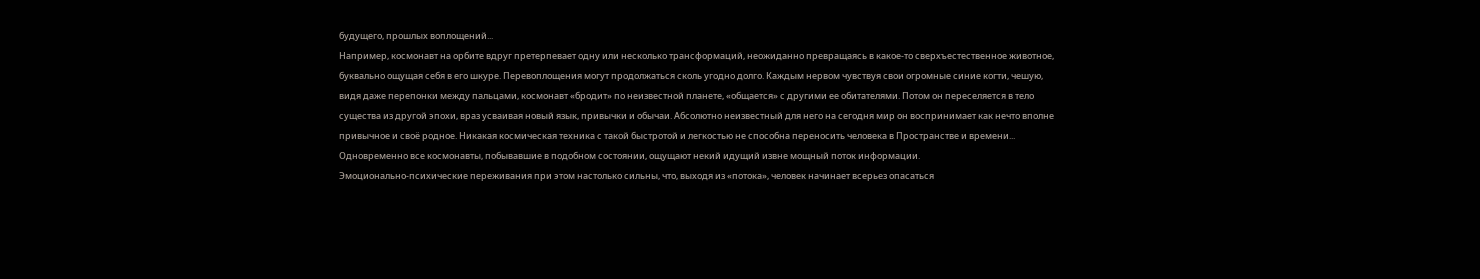будущего, прошлых воплощений...
Например, космонавт на орбите вдруг претерпевает одну или несколько трансформаций, неожиданно превращаясь в какое-то сверхъестественное животное, буквально ощущая себя в его шкуре. Перевоплощения могут продолжаться сколь угодно долго. Каждым нервом чувствуя свои огромные синие когти, чешую, видя даже перепонки между пальцами, космонавт «бродит» по неизвестной планете, «общается» с другими ее обитателями. Потом он переселяется в тело существа из другой эпохи, враз усваивая новый язык, привычки и обычаи. Абсолютно неизвестный для него на сегодня мир он воспринимает как нечто вполне привычное и своё родное. Никакая космическая техника с такой быстротой и легкостью не способна переносить человека в Пространстве и времени...
Одновременно все космонавты, побывавшие в подобном состоянии, ощущают некий идущий извне мощный поток информации.
Эмоционально-психические переживания при этом настолько сильны, что, выходя из «потока», человек начинает всерьез опасаться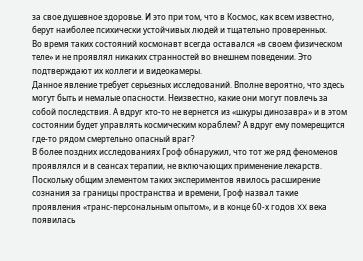за свое душевное здоровье. И это при том, что в Космос, как всем известно, берут наиболее психически устойчивых людей и тщательно проверенных.
Во время таких состояний космонавт всегда оставался «в своем физическом теле» и не проявлял никаких странностей во внешнем поведении. Это подтверждают их коллеги и видеокамеры.
Данное явление требует серьезных исследований. Вполне вероятно, что здесь могут быть и немалые опасности. Неизвестно, какие они могут повлечь за собой последствия. А вдруг кто-то не вернется из «шкуры динозавра» и в этом состоянии будет управлять космическим кораблем? А вдруг ему померещится где-то рядом смертельно опасный враг?
В более поздних исследованиях Гроф обнаружил, что тот же ряд феноменов проявлялся и в сеансах терапии, не включающих применение лекарств. Поскольку общим элементом таких экспериментов явилось расширение сознания за границы пространства и времени, Гроф назвал такие проявления «транс-персональным опытом», и в конце 60-х годов XX века появилась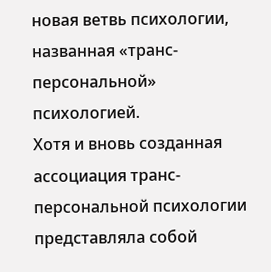новая ветвь психологии, названная «транс-персональной» психологией.
Хотя и вновь созданная ассоциация транс-персональной психологии представляла собой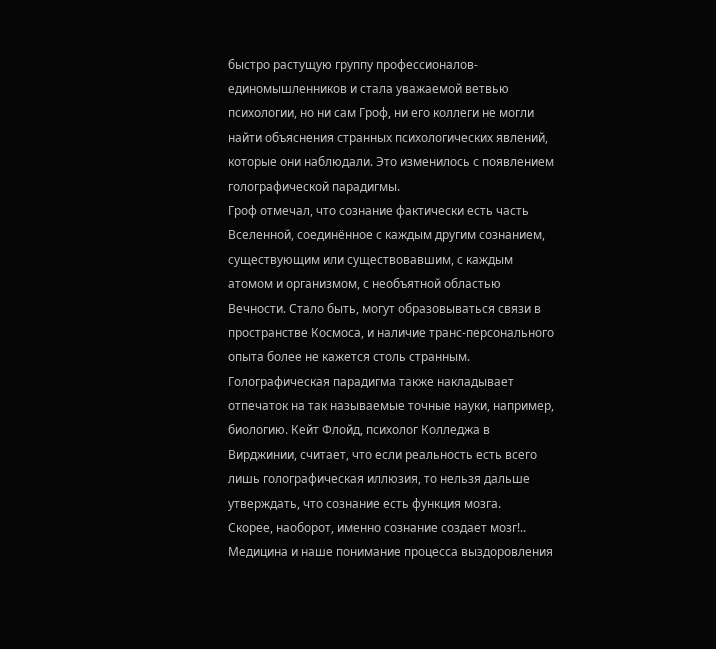быстро растущую группу профессионалов-единомышленников и стала уважаемой ветвью психологии, но ни сам Гроф, ни его коллеги не могли найти объяснения странных психологических явлений, которые они наблюдали. Это изменилось с появлением голографической парадигмы.
Гроф отмечал, что сознание фактически есть часть Вселенной, соединённое с каждым другим сознанием, существующим или существовавшим, с каждым атомом и организмом, с необъятной областью Вечности. Стало быть, могут образовываться связи в пространстве Космоса, и наличие транс-персонального опыта более не кажется столь странным.
Голографическая парадигма также накладывает отпечаток на так называемые точные науки, например, биологию. Кейт Флойд, психолог Колледжа в Вирджинии, считает, что если реальность есть всего лишь голографическая иллюзия, то нельзя дальше утверждать, что сознание есть функция мозга.
Скорее, наоборот, именно сознание создает мозг!..
Медицина и наше понимание процесса выздоровления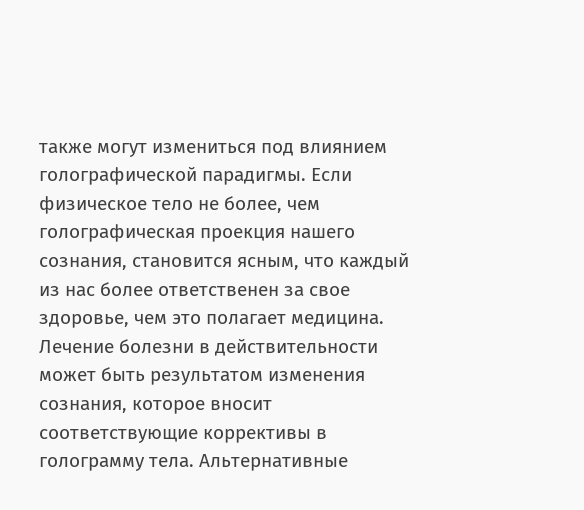также могут измениться под влиянием голографической парадигмы. Если физическое тело не более, чем голографическая проекция нашего сознания, становится ясным, что каждый из нас более ответственен за свое здоровье, чем это полагает медицина. Лечение болезни в действительности может быть результатом изменения сознания, которое вносит соответствующие коррективы в голограмму тела. Альтернативные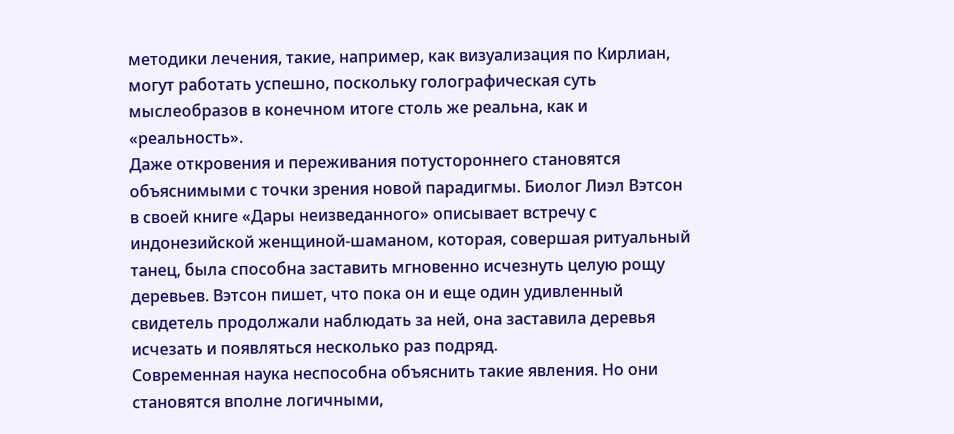методики лечения, такие, например, как визуализация по Кирлиан, могут работать успешно, поскольку голографическая суть мыслеобразов в конечном итоге столь же реальна, как и «реальность».
Даже откровения и переживания потустороннего становятся объяснимыми с точки зрения новой парадигмы. Биолог Лиэл Вэтсон в своей книге «Дары неизведанного» описывает встречу с индонезийской женщиной-шаманом, которая, совершая ритуальный танец, была способна заставить мгновенно исчезнуть целую рощу деревьев. Вэтсон пишет, что пока он и еще один удивленный свидетель продолжали наблюдать за ней, она заставила деревья исчезать и появляться несколько раз подряд.
Современная наука неспособна объяснить такие явления. Но они становятся вполне логичными,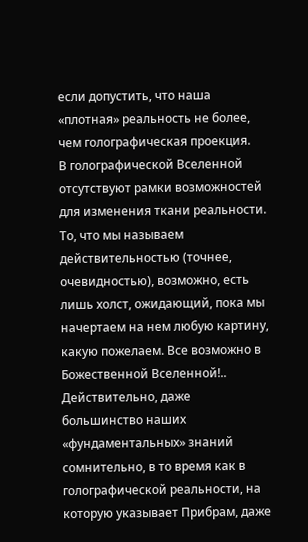если допустить, что наша «плотная» реальность не более, чем голографическая проекция.
В голографической Вселенной отсутствуют рамки возможностей для изменения ткани реальности.
То, что мы называем действительностью (точнее, очевидностью), возможно, есть лишь холст, ожидающий, пока мы начертаем на нем любую картину, какую пожелаем. Все возможно в Божественной Вселенной!..
Действительно, даже большинство наших «фундаментальных» знаний сомнительно, в то время как в голографической реальности, на которую указывает Прибрам, даже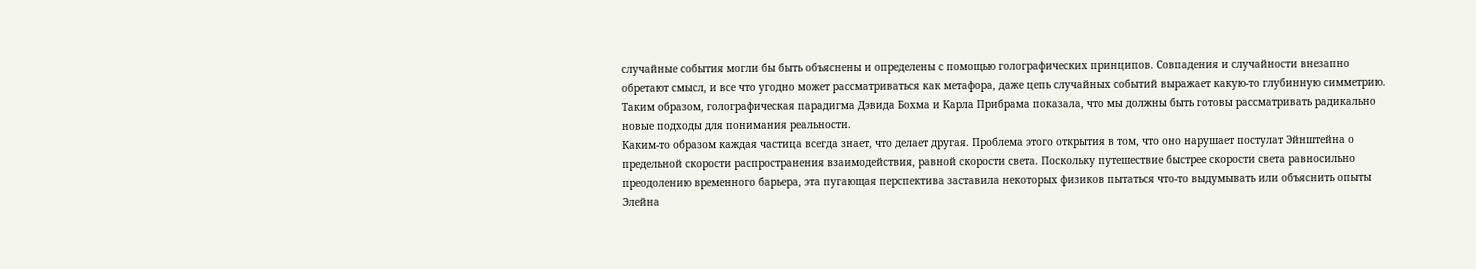случайные события могли бы быть объяснены и определены с помощью голографических принципов. Совпадения и случайности внезапно обретают смысл, и все что угодно может рассматриваться как метафора, даже цепь случайных событий выражает какую-то глубинную симметрию.
Таким образом, голографическая парадигма Дэвида Бохма и Карла Прибрама показала, что мы должны быть готовы рассматривать радикально новые подходы для понимания реальности.
Каким-то образом каждая частица всегда знает, что делает другая. Проблема этого открытия в том, что оно нарушает постулат Эйнштейна о предельной скорости распространения взаимодействия, равной скорости света. Поскольку путешествие быстрее скорости света равносильно преодолению временного барьера, эта пугающая перспектива заставила некоторых физиков пытаться что-то выдумывать или объяснить опыты Элейна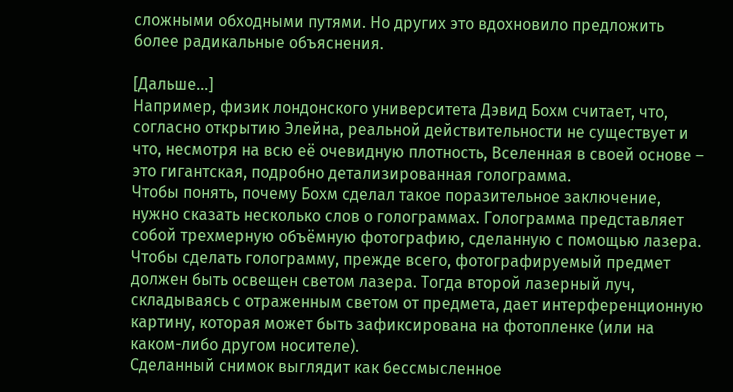сложными обходными путями. Но других это вдохновило предложить более радикальные объяснения.

[Дальше...]
Например, физик лондонского университета Дэвид Бохм считает, что, согласно открытию Элейна, реальной действительности не существует и что, несмотря на всю её очевидную плотность, Вселенная в своей основе – это гигантская, подробно детализированная голограмма.
Чтобы понять, почему Бохм сделал такое поразительное заключение, нужно сказать несколько слов о голограммах. Голограмма представляет собой трехмерную объёмную фотографию, сделанную с помощью лазера. Чтобы сделать голограмму, прежде всего, фотографируемый предмет должен быть освещен светом лазера. Тогда второй лазерный луч, складываясь с отраженным светом от предмета, дает интерференционную картину, которая может быть зафиксирована на фотопленке (или на каком-либо другом носителе).
Сделанный снимок выглядит как бессмысленное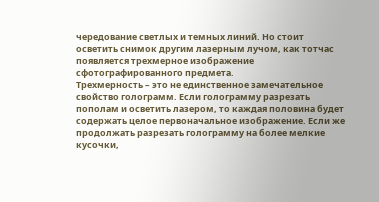чередование светлых и темных линий. Но стоит осветить снимок другим лазерным лучом, как тотчас появляется трехмерное изображение сфотографированного предмета.
Трехмерность – это не единственное замечательное свойство голограмм. Если голограмму разрезать пополам и осветить лазером, то каждая половина будет содержать целое первоначальное изображение. Если же продолжать разрезать голограмму на более мелкие кусочки,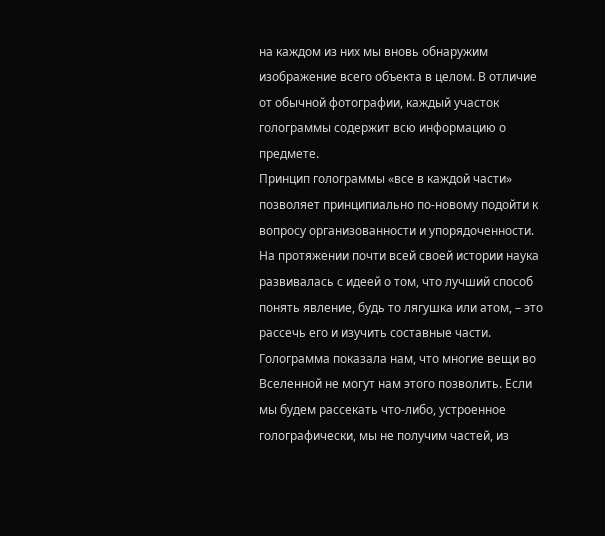на каждом из них мы вновь обнаружим изображение всего объекта в целом. В отличие от обычной фотографии, каждый участок голограммы содержит всю информацию о предмете.
Принцип голограммы «все в каждой части» позволяет принципиально по-новому подойти к вопросу организованности и упорядоченности. На протяжении почти всей своей истории наука развивалась с идеей о том, что лучший способ понять явление, будь то лягушка или атом, – это рассечь его и изучить составные части. Голограмма показала нам, что многие вещи во Вселенной не могут нам этого позволить. Если мы будем рассекать что-либо, устроенное голографически, мы не получим частей, из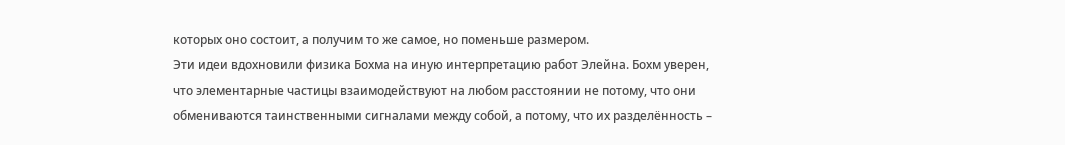которых оно состоит, а получим то же самое, но поменьше размером.
Эти идеи вдохновили физика Бохма на иную интерпретацию работ Элейна. Бохм уверен, что элементарные частицы взаимодействуют на любом расстоянии не потому, что они обмениваются таинственными сигналами между собой, а потому, что их разделённость –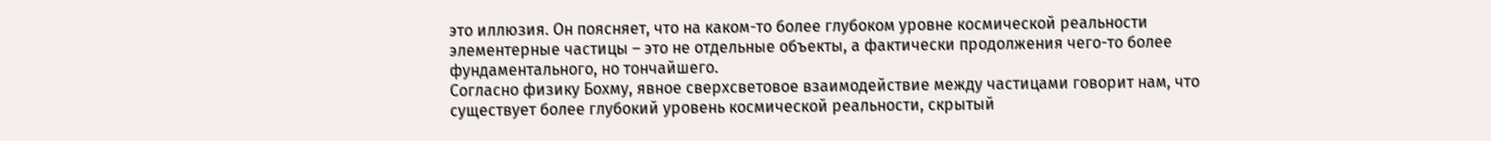это иллюзия. Он поясняет, что на каком-то более глубоком уровне космической реальности элементерные частицы – это не отдельные объекты, а фактически продолжения чего-то более фундаментального, но тончайшего.
Согласно физику Бохму, явное сверхсветовое взаимодействие между частицами говорит нам, что существует более глубокий уровень космической реальности, скрытый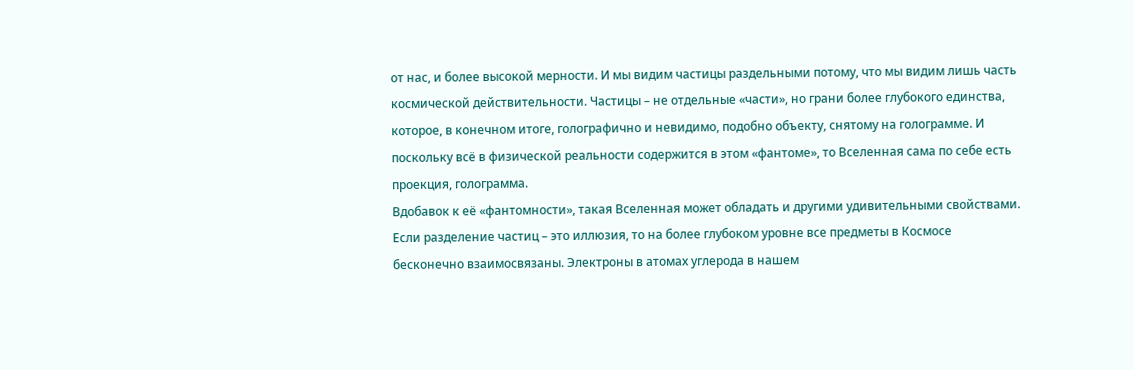от нас, и более высокой мерности. И мы видим частицы раздельными потому, что мы видим лишь часть космической действительности. Частицы – не отдельные «части», но грани более глубокого единства, которое, в конечном итоге, голографично и невидимо, подобно объекту, снятому на голограмме. И поскольку всё в физической реальности содержится в этом «фантоме», то Вселенная сама по себе есть проекция, голограмма.
Вдобавок к её «фантомности», такая Вселенная может обладать и другими удивительными свойствами. Если разделение частиц – это иллюзия, то на более глубоком уровне все предметы в Космосе бесконечно взаимосвязаны. Электроны в атомах углерода в нашем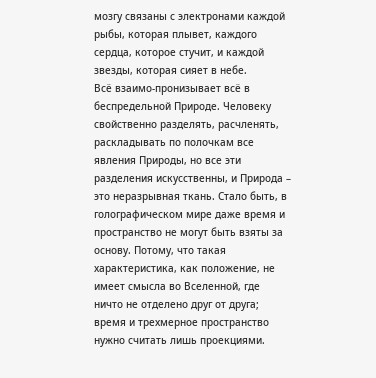мозгу связаны с электронами каждой рыбы, которая плывет, каждого сердца, которое стучит, и каждой звезды, которая сияет в небе.
Всё взаимо-пронизывает всё в беспредельной Природе. Человеку свойственно разделять, расчленять, раскладывать по полочкам все явления Природы, но все эти разделения искусственны, и Природа – это неразрывная ткань. Стало быть, в голографическом мире даже время и пространство не могут быть взяты за основу. Потому, что такая характеристика, как положение, не имеет смысла во Вселенной, где ничто не отделено друг от друга; время и трехмерное пространство нужно считать лишь проекциями.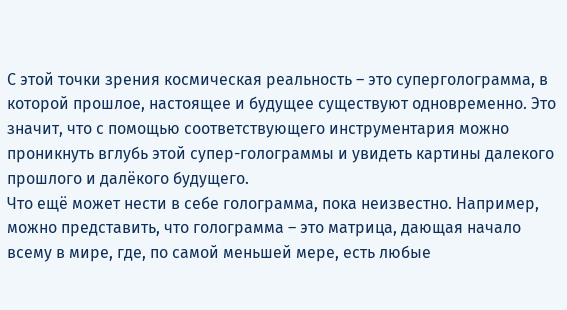С этой точки зрения космическая реальность – это суперголограмма, в которой прошлое, настоящее и будущее существуют одновременно. Это значит, что с помощью соответствующего инструментария можно проникнуть вглубь этой супер-голограммы и увидеть картины далекого прошлого и далёкого будущего.
Что ещё может нести в себе голограмма, пока неизвестно. Например, можно представить, что голограмма – это матрица, дающая начало всему в мире, где, по самой меньшей мере, есть любые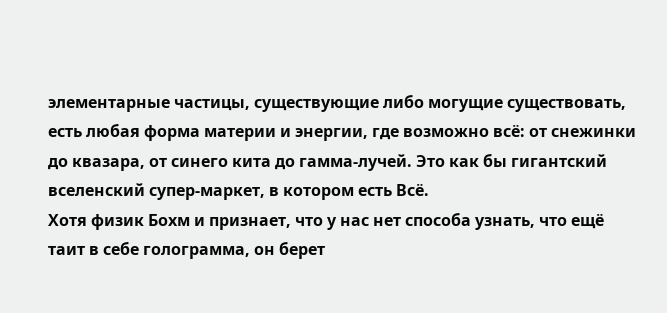элементарные частицы, существующие либо могущие существовать, есть любая форма материи и энергии, где возможно всё: от снежинки до квазара, от синего кита до гамма-лучей. Это как бы гигантский вселенский супер-маркет, в котором есть Всё.
Хотя физик Бохм и признает, что у нас нет способа узнать, что ещё таит в себе голограмма, он берет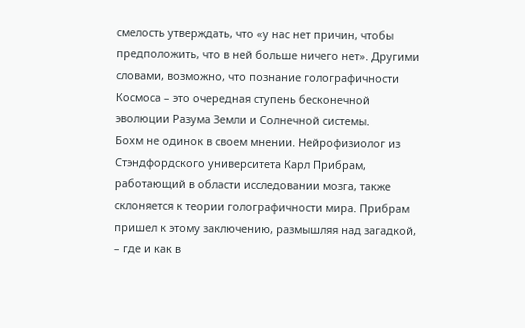смелость утверждать, что «у нас нет причин, чтобы предположить, что в ней больше ничего нет». Другими словами, возможно, что познание голографичности Космоса – это очередная ступень бесконечной эволюции Разума Земли и Солнечной системы.
Бохм не одинок в своем мнении. Нейрофизиолог из Стэндфордского университета Карл Прибрам, работающий в области исследовании мозга, также склоняется к теории голографичности мира. Прибрам пришел к этому заключению, размышляя над загадкой, – где и как в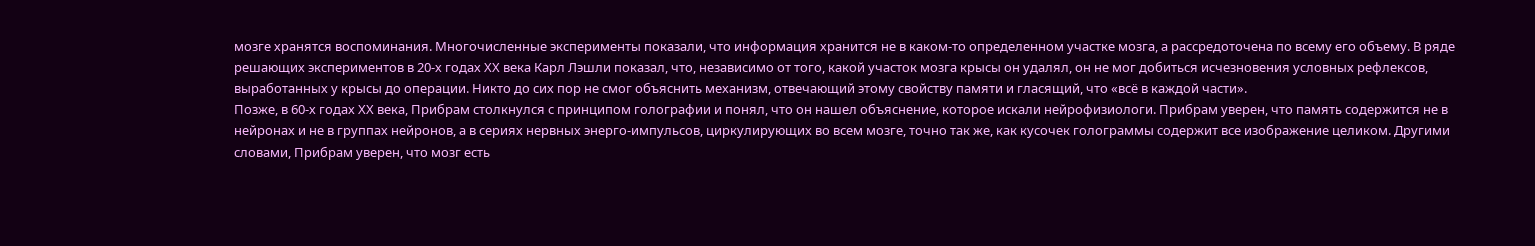мозге хранятся воспоминания. Многочисленные эксперименты показали, что информация хранится не в каком-то определенном участке мозга, а рассредоточена по всему его объему. В ряде решающих экспериментов в 20-х годах XX века Карл Лэшли показал, что, независимо от того, какой участок мозга крысы он удалял, он не мог добиться исчезновения условных рефлексов, выработанных у крысы до операции. Никто до сих пор не смог объяснить механизм, отвечающий этому свойству памяти и гласящий, что «всё в каждой части».
Позже, в 60-х годах XX века, Прибрам столкнулся с принципом голографии и понял, что он нашел объяснение, которое искали нейрофизиологи. Прибрам уверен, что память содержится не в нейронах и не в группах нейронов, а в сериях нервных энерго-импульсов, циркулирующих во всем мозге, точно так же, как кусочек голограммы содержит все изображение целиком. Другими словами, Прибрам уверен, что мозг есть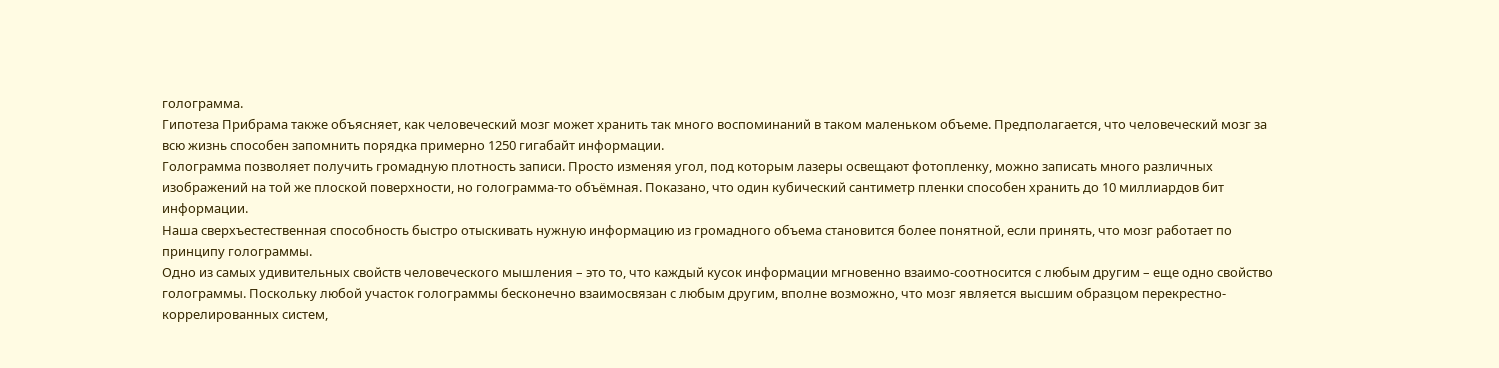голограмма.
Гипотеза Прибрама также объясняет, как человеческий мозг может хранить так много воспоминаний в таком маленьком объеме. Предполагается, что человеческий мозг за всю жизнь способен запомнить порядка примерно 1250 гигабайт информации.
Голограмма позволяет получить громадную плотность записи. Просто изменяя угол, под которым лазеры освещают фотопленку, можно записать много различных изображений на той же плоской поверхности, но голограмма-то объёмная. Показано, что один кубический сантиметр пленки способен хранить до 10 миллиардов бит информации.
Наша сверхъестественная способность быстро отыскивать нужную информацию из громадного объема становится более понятной, если принять, что мозг работает по принципу голограммы.
Одно из самых удивительных свойств человеческого мышления – это то, что каждый кусок информации мгновенно взаимо-соотносится с любым другим – еще одно свойство голограммы. Поскольку любой участок голограммы бесконечно взаимосвязан с любым другим, вполне возможно, что мозг является высшим образцом перекрестно-коррелированных систем,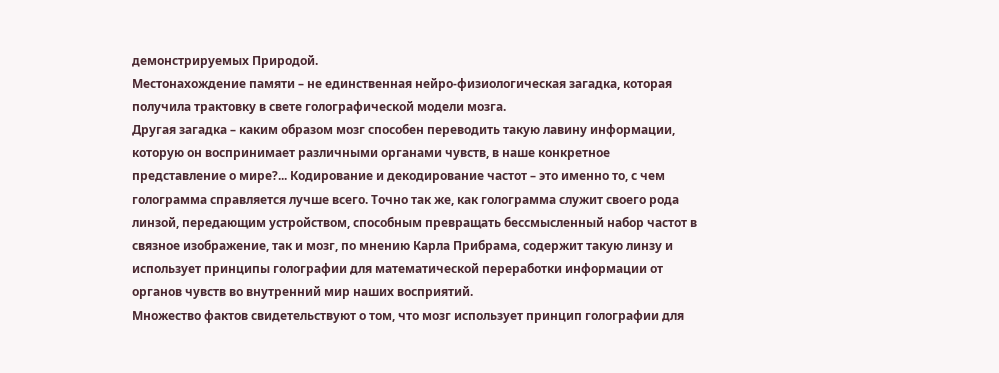демонстрируемых Природой.
Местонахождение памяти – не единственная нейро-физиологическая загадка, которая получила трактовку в свете голографической модели мозга.
Другая загадка – каким образом мозг способен переводить такую лавину информации, которую он воспринимает различными органами чувств, в наше конкретное представление о мире?... Кодирование и декодирование частот – это именно то, с чем голограмма справляется лучше всего. Точно так же, как голограмма служит своего рода линзой, передающим устройством, способным превращать бессмысленный набор частот в связное изображение, так и мозг, по мнению Карла Прибрама, содержит такую линзу и использует принципы голографии для математической переработки информации от органов чувств во внутренний мир наших восприятий.
Множество фактов свидетельствуют о том, что мозг использует принцип голографии для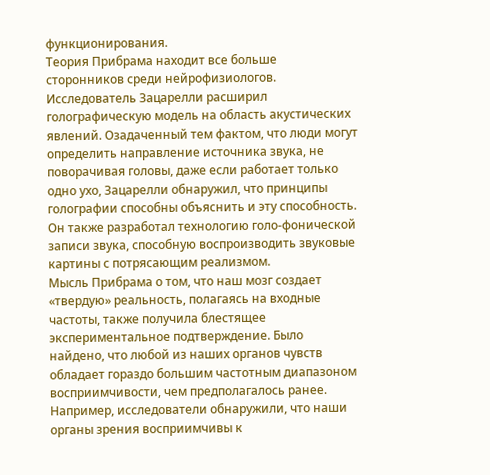функционирования.
Теория Прибрама находит все больше сторонников среди нейрофизиологов. Исследователь Зацарелли расширил голографическую модель на область акустических явлений. Озадаченный тем фактом, что люди могут определить направление источника звука, не поворачивая головы, даже если работает только одно ухо, Зацарелли обнаружил, что принципы голографии способны объяснить и эту способность. Он также разработал технологию голо-фонической записи звука, способную воспроизводить звуковые картины с потрясающим реализмом.
Мысль Прибрама о том, что наш мозг создает «твердую» реальность, полагаясь на входные частоты, также получила блестящее экспериментальное подтверждение. Было найдено, что любой из наших органов чувств обладает гораздо большим частотным диапазоном восприимчивости, чем предполагалось ранее. Например, исследователи обнаружили, что наши органы зрения восприимчивы к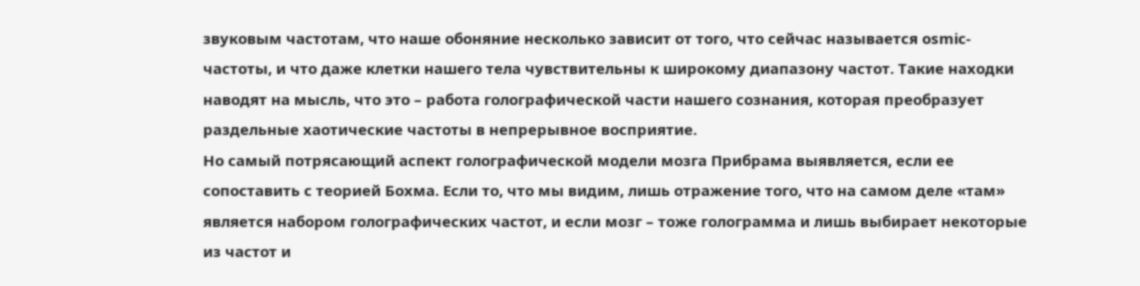звуковым частотам, что наше обоняние несколько зависит от того, что сейчас называется osmic-частоты, и что даже клетки нашего тела чувствительны к широкому диапазону частот. Такие находки наводят на мысль, что это – работа голографической части нашего сознания, которая преобразует раздельные хаотические частоты в непрерывное восприятие.
Но самый потрясающий аспект голографической модели мозга Прибрама выявляется, если ее сопоставить с теорией Бохма. Если то, что мы видим, лишь отражение того, что на самом деле «там» является набором голографических частот, и если мозг – тоже голограмма и лишь выбирает некоторые из частот и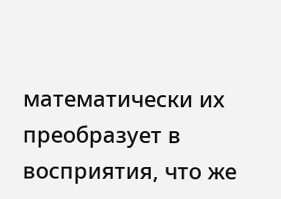математически их преобразует в восприятия, что же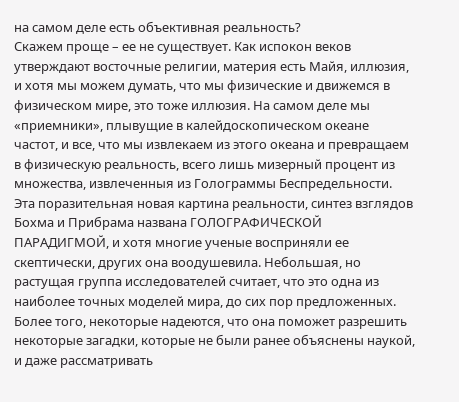на самом деле есть объективная реальность?
Скажем проще – ее не существует. Как испокон веков утверждают восточные религии, материя есть Майя, иллюзия, и хотя мы можем думать, что мы физические и движемся в физическом мире, это тоже иллюзия. На самом деле мы «приемники», плывущие в калейдоскопическом океане частот, и все, что мы извлекаем из этого океана и превращаем в физическую реальность, всего лишь мизерный процент из множества, извлеченныя из Голограммы Беспредельности.
Эта поразительная новая картина реальности, синтез взглядов Бохма и Прибрама названа ГОЛОГРАФИЧЕСКОЙ ПАРАДИГМОЙ, и хотя многие ученые восприняли ее скептически, других она воодушевила. Небольшая, но растущая группа исследователей считает, что это одна из наиболее точных моделей мира, до сих пор предложенных. Более того, некоторые надеются, что она поможет разрешить некоторые загадки, которые не были ранее объяснены наукой, и даже рассматривать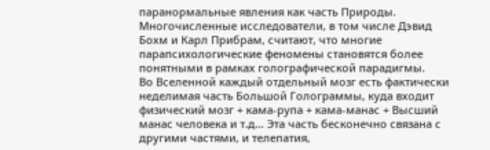паранормальные явления как часть Природы. Многочисленные исследователи, в том числе Дэвид Бохм и Карл Прибрам, считают, что многие парапсихологические феномены становятся более понятными в рамках голографической парадигмы.
Во Вселенной каждый отдельный мозг есть фактически неделимая часть Большой Голограммы, куда входит физический мозг + кама-рупа + кама-манас + Высший манас человека и т.д... Эта часть бесконечно связана с другими частями, и телепатия,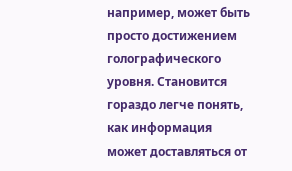например, может быть просто достижением голографического уровня. Становится гораздо легче понять, как информация может доставляться от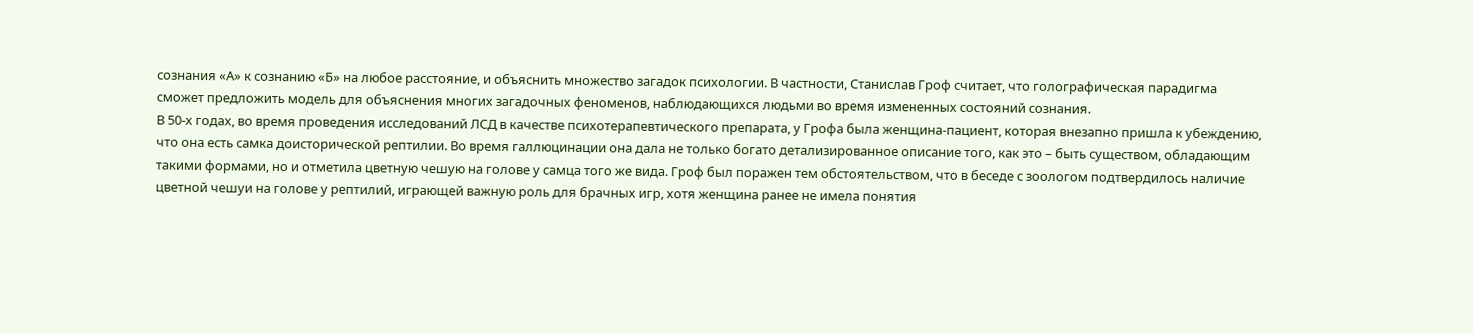сознания «А» к сознанию «Б» на любое расстояние, и объяснить множество загадок психологии. В частности, Станислав Гроф считает, что голографическая парадигма сможет предложить модель для объяснения многих загадочных феноменов, наблюдающихся людьми во время измененных состояний сознания.
В 50-х годах, во время проведения исследований ЛСД в качестве психотерапевтического препарата, у Грофа была женщина-пациент, которая внезапно пришла к убеждению, что она есть самка доисторической рептилии. Во время галлюцинации она дала не только богато детализированное описание того, как это – быть существом, обладающим такими формами, но и отметила цветную чешую на голове у самца того же вида. Гроф был поражен тем обстоятельством, что в беседе с зоологом подтвердилось наличие цветной чешуи на голове у рептилий, играющей важную роль для брачных игр, хотя женщина ранее не имела понятия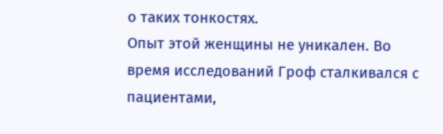о таких тонкостях.
Опыт этой женщины не уникален. Во время исследований Гроф сталкивался с пациентами,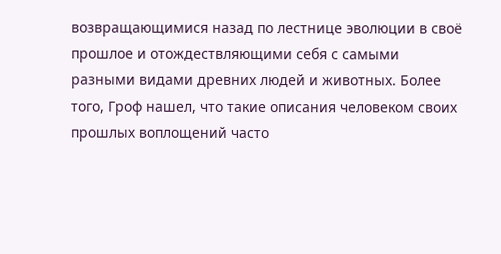возвращающимися назад по лестнице эволюции в своё прошлое и отождествляющими себя с самыми разными видами древних людей и животных. Более того, Гроф нашел, что такие описания человеком своих прошлых воплощений часто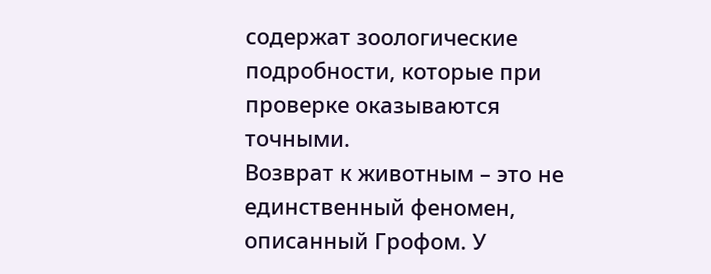содержат зоологические подробности, которые при проверке оказываются точными.
Возврат к животным – это не единственный феномен, описанный Грофом. У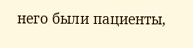него были пациенты,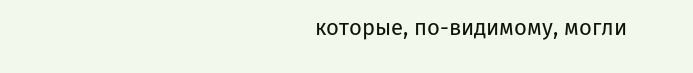которые, по-видимому, могли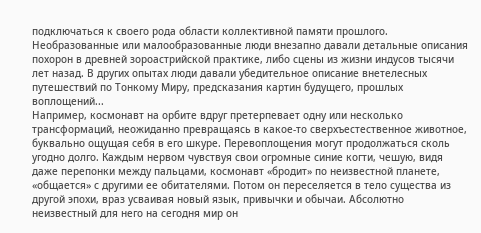подключаться к своего рода области коллективной памяти прошлого. Необразованные или малообразованные люди внезапно давали детальные описания похорон в древней зороастрийской практике, либо сцены из жизни индусов тысячи лет назад. В других опытах люди давали убедительное описание внетелесных путешествий по Тонкому Миру, предсказания картин будущего, прошлых воплощений...
Например, космонавт на орбите вдруг претерпевает одну или несколько трансформаций, неожиданно превращаясь в какое-то сверхъестественное животное, буквально ощущая себя в его шкуре. Перевоплощения могут продолжаться сколь угодно долго. Каждым нервом чувствуя свои огромные синие когти, чешую, видя даже перепонки между пальцами, космонавт «бродит» по неизвестной планете, «общается» с другими ее обитателями. Потом он переселяется в тело существа из другой эпохи, враз усваивая новый язык, привычки и обычаи. Абсолютно неизвестный для него на сегодня мир он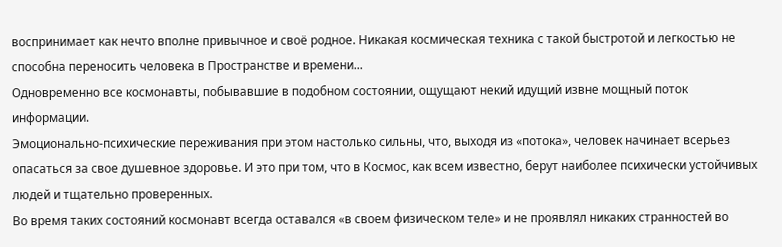воспринимает как нечто вполне привычное и своё родное. Никакая космическая техника с такой быстротой и легкостью не способна переносить человека в Пространстве и времени...
Одновременно все космонавты, побывавшие в подобном состоянии, ощущают некий идущий извне мощный поток информации.
Эмоционально-психические переживания при этом настолько сильны, что, выходя из «потока», человек начинает всерьез опасаться за свое душевное здоровье. И это при том, что в Космос, как всем известно, берут наиболее психически устойчивых людей и тщательно проверенных.
Во время таких состояний космонавт всегда оставался «в своем физическом теле» и не проявлял никаких странностей во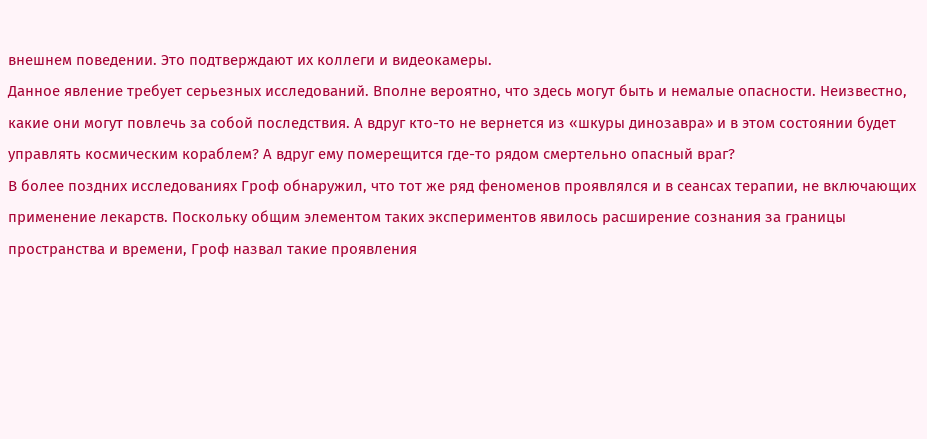внешнем поведении. Это подтверждают их коллеги и видеокамеры.
Данное явление требует серьезных исследований. Вполне вероятно, что здесь могут быть и немалые опасности. Неизвестно, какие они могут повлечь за собой последствия. А вдруг кто-то не вернется из «шкуры динозавра» и в этом состоянии будет управлять космическим кораблем? А вдруг ему померещится где-то рядом смертельно опасный враг?
В более поздних исследованиях Гроф обнаружил, что тот же ряд феноменов проявлялся и в сеансах терапии, не включающих применение лекарств. Поскольку общим элементом таких экспериментов явилось расширение сознания за границы пространства и времени, Гроф назвал такие проявления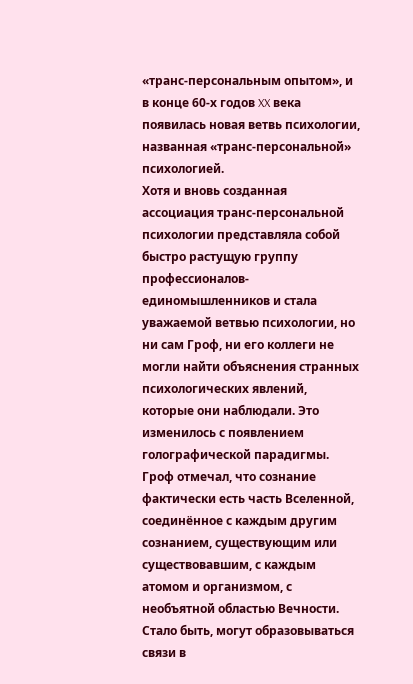«транс-персональным опытом», и в конце 60-х годов XX века появилась новая ветвь психологии, названная «транс-персональной» психологией.
Хотя и вновь созданная ассоциация транс-персональной психологии представляла собой быстро растущую группу профессионалов-единомышленников и стала уважаемой ветвью психологии, но ни сам Гроф, ни его коллеги не могли найти объяснения странных психологических явлений, которые они наблюдали. Это изменилось с появлением голографической парадигмы.
Гроф отмечал, что сознание фактически есть часть Вселенной, соединённое с каждым другим сознанием, существующим или существовавшим, с каждым атомом и организмом, с необъятной областью Вечности. Стало быть, могут образовываться связи в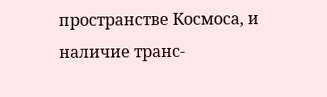пространстве Космоса, и наличие транс-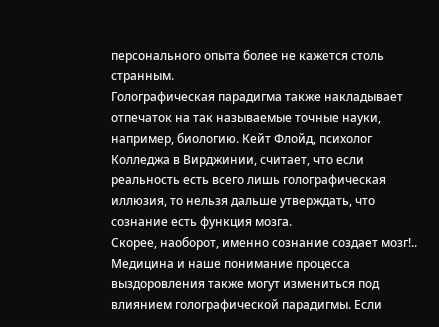персонального опыта более не кажется столь странным.
Голографическая парадигма также накладывает отпечаток на так называемые точные науки, например, биологию. Кейт Флойд, психолог Колледжа в Вирджинии, считает, что если реальность есть всего лишь голографическая иллюзия, то нельзя дальше утверждать, что сознание есть функция мозга.
Скорее, наоборот, именно сознание создает мозг!..
Медицина и наше понимание процесса выздоровления также могут измениться под влиянием голографической парадигмы. Если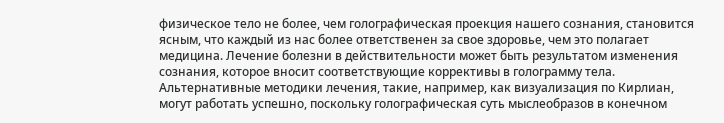физическое тело не более, чем голографическая проекция нашего сознания, становится ясным, что каждый из нас более ответственен за свое здоровье, чем это полагает медицина. Лечение болезни в действительности может быть результатом изменения сознания, которое вносит соответствующие коррективы в голограмму тела. Альтернативные методики лечения, такие, например, как визуализация по Кирлиан, могут работать успешно, поскольку голографическая суть мыслеобразов в конечном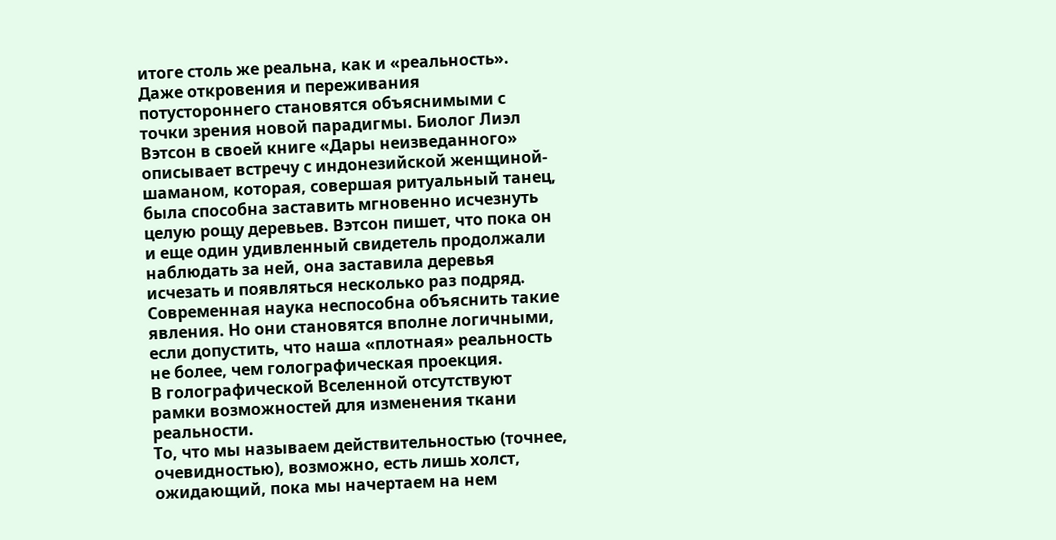итоге столь же реальна, как и «реальность».
Даже откровения и переживания потустороннего становятся объяснимыми с точки зрения новой парадигмы. Биолог Лиэл Вэтсон в своей книге «Дары неизведанного» описывает встречу с индонезийской женщиной-шаманом, которая, совершая ритуальный танец, была способна заставить мгновенно исчезнуть целую рощу деревьев. Вэтсон пишет, что пока он и еще один удивленный свидетель продолжали наблюдать за ней, она заставила деревья исчезать и появляться несколько раз подряд.
Современная наука неспособна объяснить такие явления. Но они становятся вполне логичными, если допустить, что наша «плотная» реальность не более, чем голографическая проекция.
В голографической Вселенной отсутствуют рамки возможностей для изменения ткани реальности.
То, что мы называем действительностью (точнее, очевидностью), возможно, есть лишь холст, ожидающий, пока мы начертаем на нем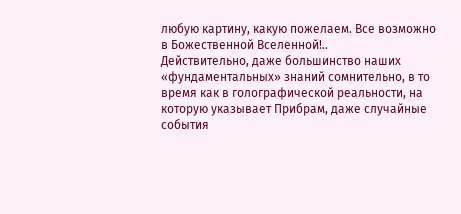любую картину, какую пожелаем. Все возможно в Божественной Вселенной!..
Действительно, даже большинство наших «фундаментальных» знаний сомнительно, в то время как в голографической реальности, на которую указывает Прибрам, даже случайные события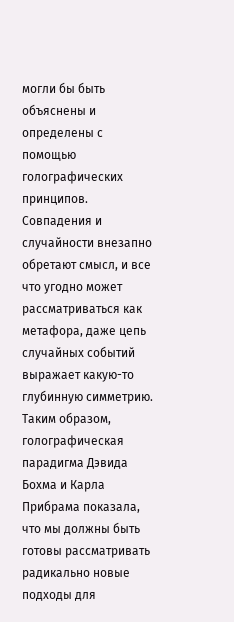могли бы быть объяснены и определены с помощью голографических принципов. Совпадения и случайности внезапно обретают смысл, и все что угодно может рассматриваться как метафора, даже цепь случайных событий выражает какую-то глубинную симметрию.
Таким образом, голографическая парадигма Дэвида Бохма и Карла Прибрама показала, что мы должны быть готовы рассматривать радикально новые подходы для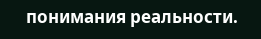понимания реальности.